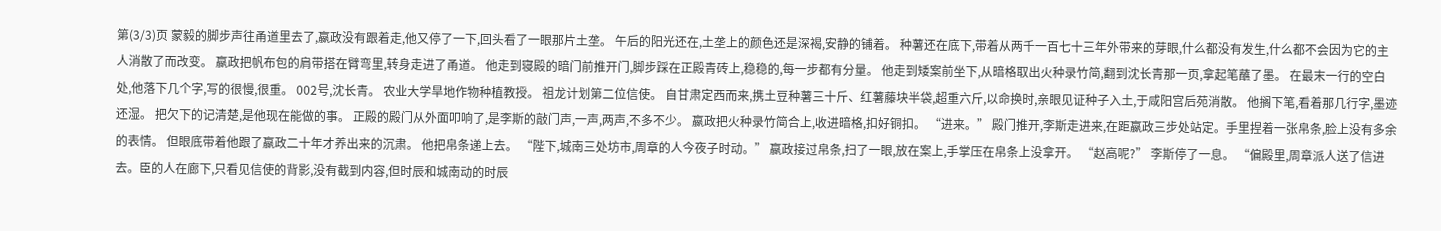第(3/3)页 蒙毅的脚步声往甬道里去了,嬴政没有跟着走,他又停了一下,回头看了一眼那片土垄。 午后的阳光还在,土垄上的颜色还是深褐,安静的铺着。 种薯还在底下,带着从两千一百七十三年外带来的芽眼,什么都没有发生,什么都不会因为它的主人消散了而改变。 嬴政把帆布包的肩带搭在臂弯里,转身走进了甬道。 他走到寝殿的暗门前推开门,脚步踩在正殿青砖上,稳稳的,每一步都有分量。 他走到矮案前坐下,从暗格取出火种录竹简,翻到沈长青那一页,拿起笔蘸了墨。 在最末一行的空白处,他落下几个字,写的很慢,很重。 002号,沈长青。 农业大学旱地作物种植教授。 祖龙计划第二位信使。 自甘肃定西而来,携土豆种薯三十斤、红薯藤块半袋,超重六斤,以命换时,亲眼见证种子入土,于咸阳宫后苑消散。 他搁下笔,看着那几行字,墨迹还湿。 把欠下的记清楚,是他现在能做的事。 正殿的殿门从外面叩响了,是李斯的敲门声,一声,两声,不多不少。 嬴政把火种录竹简合上,收进暗格,扣好铜扣。 “进来。” 殿门推开,李斯走进来,在距嬴政三步处站定。手里捏着一张帛条,脸上没有多余的表情。 但眼底带着他跟了嬴政二十年才养出来的沉肃。 他把帛条递上去。 “陛下,城南三处坊市,周章的人今夜子时动。” 嬴政接过帛条,扫了一眼,放在案上,手掌压在帛条上没拿开。 “赵高呢?” 李斯停了一息。 “偏殿里,周章派人送了信进去。臣的人在廊下,只看见信使的背影,没有截到内容,但时辰和城南动的时辰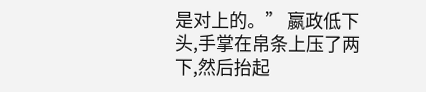是对上的。” 嬴政低下头,手掌在帛条上压了两下,然后抬起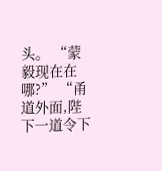头。 “蒙毅现在在哪?” “甬道外面,陛下一道令下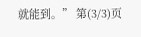就能到。” 第(3/3)页